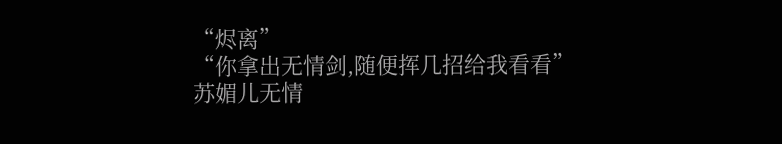“烬离”
“你拿出无情剑,随便挥几招给我看看”
苏媚儿无情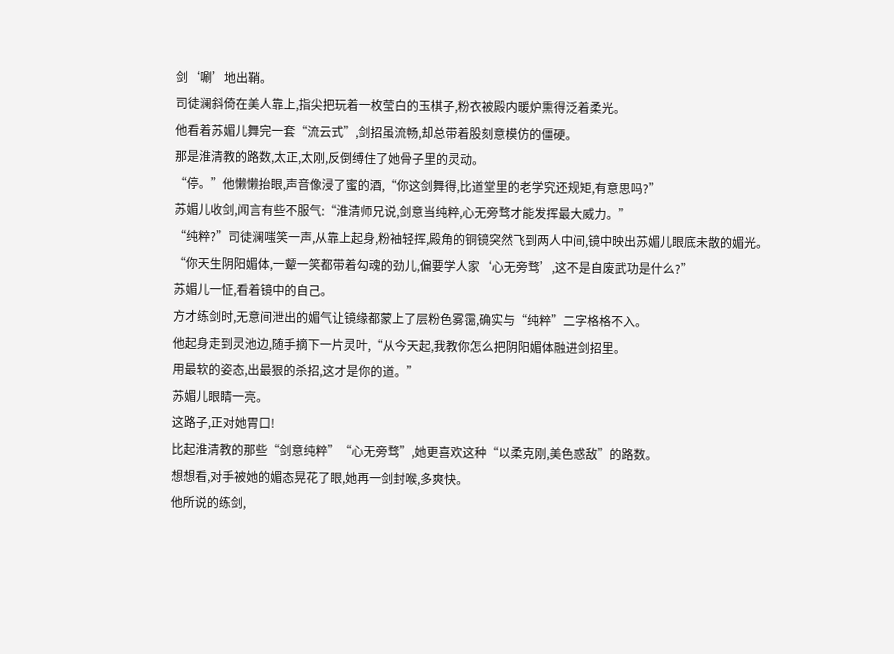剑‘唰’地出鞘。
司徒澜斜倚在美人靠上,指尖把玩着一枚莹白的玉棋子,粉衣被殿内暖炉熏得泛着柔光。
他看着苏媚儿舞完一套“流云式”,剑招虽流畅,却总带着股刻意模仿的僵硬。
那是淮清教的路数,太正,太刚,反倒缚住了她骨子里的灵动。
“停。”他懒懒抬眼,声音像浸了蜜的酒,“你这剑舞得,比道堂里的老学究还规矩,有意思吗?”
苏媚儿收剑,闻言有些不服气:“淮清师兄说,剑意当纯粹,心无旁骛才能发挥最大威力。”
“纯粹?”司徒澜嗤笑一声,从靠上起身,粉袖轻挥,殿角的铜镜突然飞到两人中间,镜中映出苏媚儿眼底未散的媚光。
“你天生阴阳媚体,一颦一笑都带着勾魂的劲儿,偏要学人家‘心无旁骛’,这不是自废武功是什么?”
苏媚儿一怔,看着镜中的自己。
方才练剑时,无意间泄出的媚气让镜缘都蒙上了层粉色雾霭,确实与“纯粹”二字格格不入。
他起身走到灵池边,随手摘下一片灵叶,“从今天起,我教你怎么把阴阳媚体融进剑招里。
用最软的姿态,出最狠的杀招,这才是你的道。”
苏媚儿眼睛一亮。
这路子,正对她胃口!
比起淮清教的那些“剑意纯粹”“心无旁骛”,她更喜欢这种“以柔克刚,美色惑敌”的路数。
想想看,对手被她的媚态晃花了眼,她再一剑封喉,多爽快。
他所说的练剑,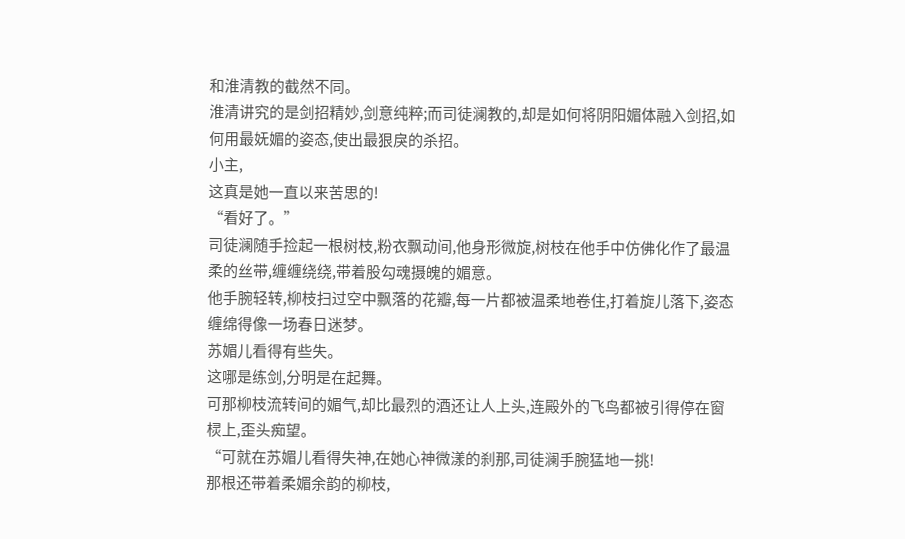和淮清教的截然不同。
淮清讲究的是剑招精妙,剑意纯粹;而司徒澜教的,却是如何将阴阳媚体融入剑招,如何用最妩媚的姿态,使出最狠戾的杀招。
小主,
这真是她一直以来苦思的!
“看好了。”
司徒澜随手捡起一根树枝,粉衣飘动间,他身形微旋,树枝在他手中仿佛化作了最温柔的丝带,缠缠绕绕,带着股勾魂摄魄的媚意。
他手腕轻转,柳枝扫过空中飘落的花瓣,每一片都被温柔地卷住,打着旋儿落下,姿态缠绵得像一场春日迷梦。
苏媚儿看得有些失。
这哪是练剑,分明是在起舞。
可那柳枝流转间的媚气,却比最烈的酒还让人上头,连殿外的飞鸟都被引得停在窗棂上,歪头痴望。
“可就在苏媚儿看得失神,在她心神微漾的刹那,司徒澜手腕猛地一挑!
那根还带着柔媚余韵的柳枝,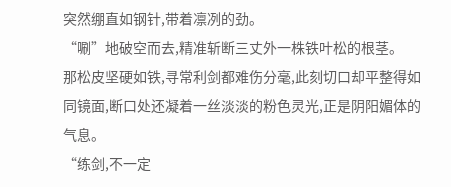突然绷直如钢针,带着凛冽的劲。
“唰”地破空而去,精准斩断三丈外一株铁叶松的根茎。
那松皮坚硬如铁,寻常利剑都难伤分毫,此刻切口却平整得如同镜面,断口处还凝着一丝淡淡的粉色灵光,正是阴阳媚体的气息。
“练剑,不一定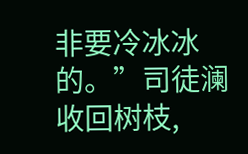非要冷冰冰的。”司徒澜收回树枝,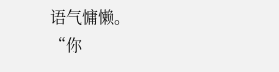语气慵懒。
“你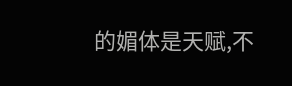的媚体是天赋,不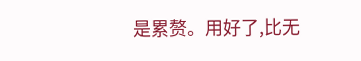是累赘。用好了,比无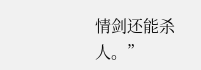情剑还能杀人。”